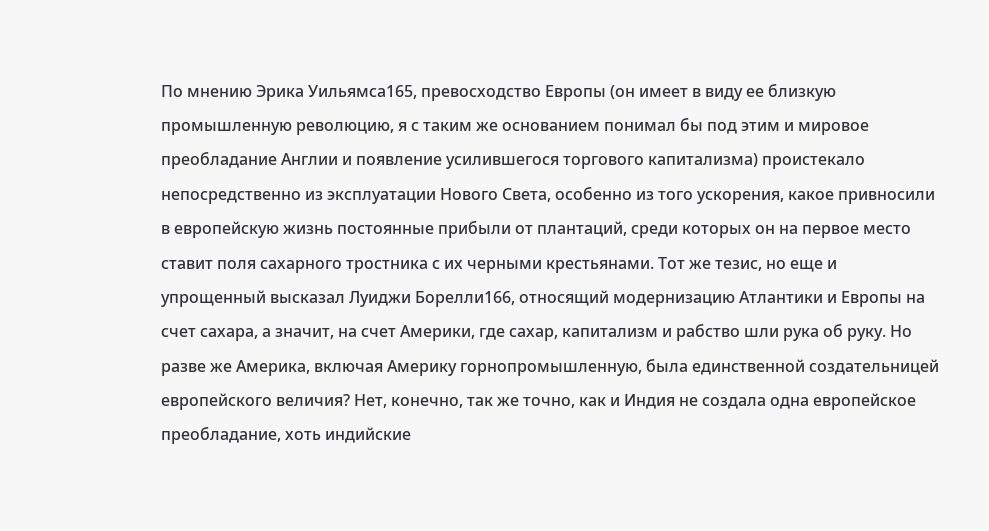По мнению Эрика Уильямса165, превосходство Европы (он имеет в виду ее близкую промышленную революцию, я с таким же основанием понимал бы под этим и мировое преобладание Англии и появление усилившегося торгового капитализма) проистекало непосредственно из эксплуатации Нового Света, особенно из того ускорения, какое привносили в европейскую жизнь постоянные прибыли от плантаций, среди которых он на первое место ставит поля сахарного тростника с их черными крестьянами. Тот же тезис, но еще и упрощенный высказал Луиджи Борелли166, относящий модернизацию Атлантики и Европы на счет сахара, а значит, на счет Америки, где сахар, капитализм и рабство шли рука об руку. Но разве же Америка, включая Америку горнопромышленную, была единственной создательницей европейского величия? Нет, конечно, так же точно, как и Индия не создала одна европейское преобладание, хоть индийские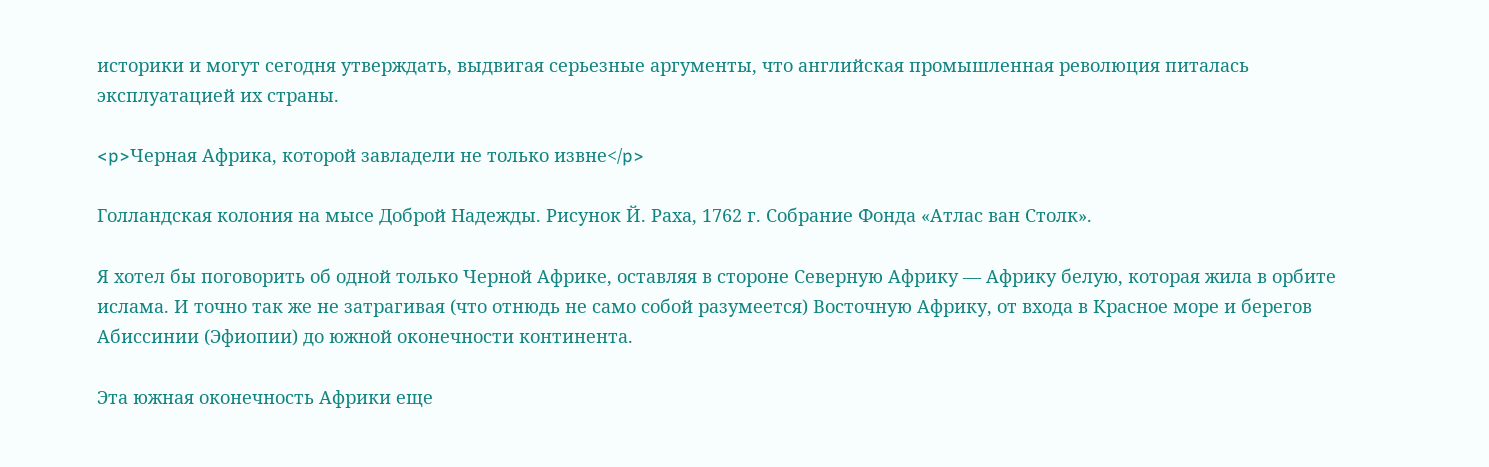историки и могут сегодня утверждать, выдвигая серьезные аргументы, что английская промышленная революция питалась эксплуатацией их страны.

<p>Черная Африка, которой завладели не только извне</p>

Голландская колония на мысе Доброй Надежды. Рисунок Й. Раха, 1762 г. Собрание Фонда «Атлас ван Столк».

Я хотел бы поговорить об одной только Черной Африке, оставляя в стороне Северную Африку — Африку белую, которая жила в орбите ислама. И точно так же не затрагивая (что отнюдь не само собой разумеется) Восточную Африку, от входа в Красное море и берегов Абиссинии (Эфиопии) до южной оконечности континента.

Эта южная оконечность Африки еще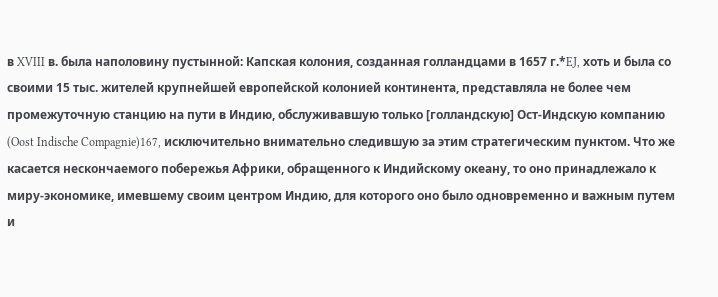в XVIII в. была наполовину пустынной: Капская колония, созданная голландцами в 1657 г.*EJ, хоть и была со своими 15 тыс. жителей крупнейшей европейской колонией континента, представляла не более чем промежуточную станцию на пути в Индию, обслуживавшую только [голландскую] Ост-Индскую компанию (Oost Indische Compagnie)167, исключительно внимательно следившую за этим стратегическим пунктом. Что же касается нескончаемого побережья Африки, обращенного к Индийскому океану, то оно принадлежало к миру-экономике, имевшему своим центром Индию, для которого оно было одновременно и важным путем и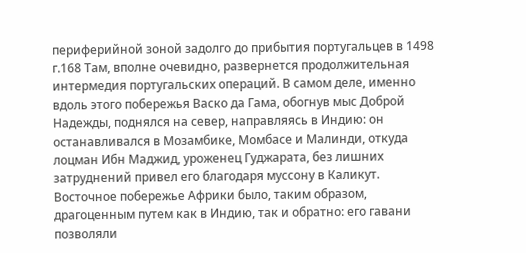периферийной зоной задолго до прибытия португальцев в 1498 г.168 Там, вполне очевидно, развернется продолжительная интермедия португальских операций. В самом деле, именно вдоль этого побережья Васко да Гама, обогнув мыс Доброй Надежды, поднялся на север, направляясь в Индию: он останавливался в Мозамбике, Момбасе и Малинди, откуда лоцман Ибн Маджид, уроженец Гуджарата, без лишних затруднений привел его благодаря муссону в Каликут. Восточное побережье Африки было, таким образом, драгоценным путем как в Индию, так и обратно: его гавани позволяли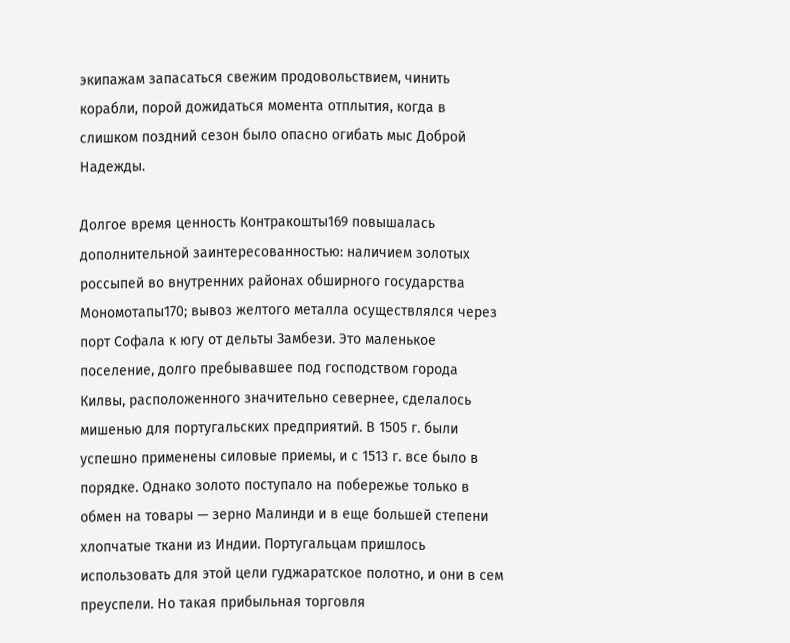экипажам запасаться свежим продовольствием, чинить корабли, порой дожидаться момента отплытия, когда в слишком поздний сезон было опасно огибать мыс Доброй Надежды.

Долгое время ценность Контракошты169 повышалась дополнительной заинтересованностью: наличием золотых россыпей во внутренних районах обширного государства Мономотапы170; вывоз желтого металла осуществлялся через порт Софала к югу от дельты Замбези. Это маленькое поселение, долго пребывавшее под господством города Килвы, расположенного значительно севернее, сделалось мишенью для португальских предприятий. В 1505 г. были успешно применены силовые приемы, и с 1513 г. все было в порядке. Однако золото поступало на побережье только в обмен на товары — зерно Малинди и в еще большей степени хлопчатые ткани из Индии. Португальцам пришлось использовать для этой цели гуджаратское полотно, и они в сем преуспели. Но такая прибыльная торговля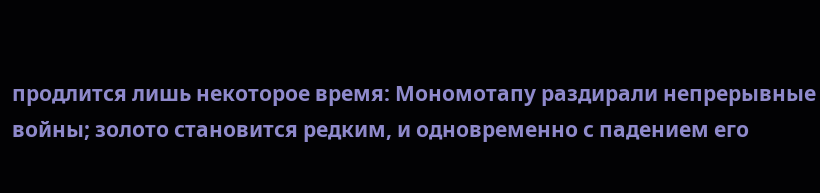продлится лишь некоторое время: Мономотапу раздирали непрерывные войны; золото становится редким, и одновременно с падением его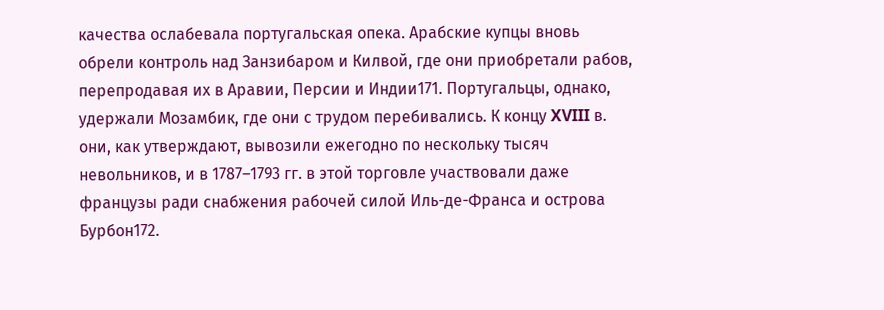качества ослабевала португальская опека. Арабские купцы вновь обрели контроль над Занзибаром и Килвой, где они приобретали рабов, перепродавая их в Аравии, Персии и Индии171. Португальцы, однако, удержали Мозамбик, где они с трудом перебивались. К концу XVIII в. они, как утверждают, вывозили ежегодно по нескольку тысяч невольников, и в 1787–1793 гг. в этой торговле участвовали даже французы ради снабжения рабочей силой Иль-де-Франса и острова Бурбон172.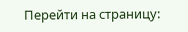Перейти на страницу: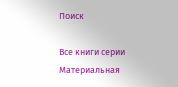Поиск

Все книги серии Материальная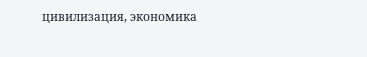цивилизация, экономика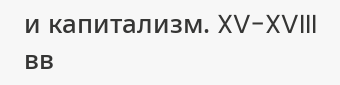и капитализм. XV-XVIII вв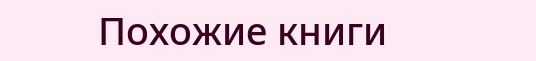Похожие книги